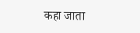कहा जाता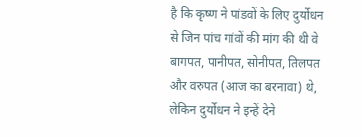है कि कृष्ण ने पांडवों के लिए दुर्योधन से जिन पांच गांवों की मांग की थी वे बागपत, पानीपत, सोनीपत, तिलपत और वरुपत (आज का बरनावा) थे, लेकिन दुर्योधन ने इन्हें देने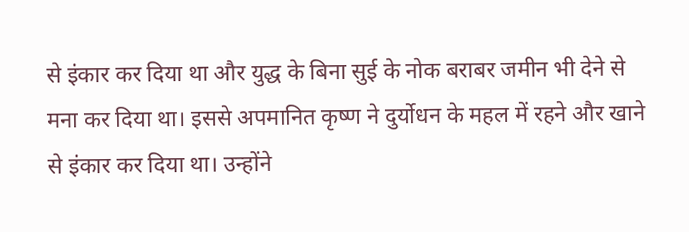से इंकार कर दिया था और युद्ध के बिना सुई के नोक बराबर जमीन भी देने से मना कर दिया था। इससे अपमानित कृष्ण ने दुर्योधन के महल में रहने और खाने से इंकार कर दिया था। उन्होंने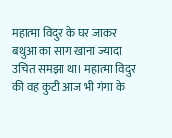महात्मा विदुर के घर जाकर बथुआ का साग खाना ज्यादा उचित समझा था। महात्मा विदुर की वह कुटी आज भी गंगा के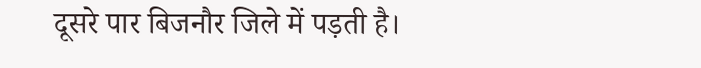दूसरे पार बिजनौर जिले में पड़ती है।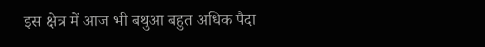इस क्षेत्र में आज भी बथुआ बहुत अधिक पैदा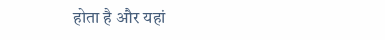होता है और यहां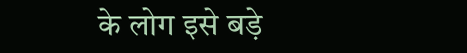के लोग इसे बड़े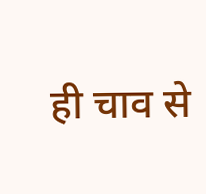ही चाव से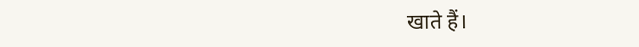खाते हैं।